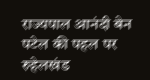राज्यपाल आनंदी बेन पटेल की पहल पर रुहेलखंड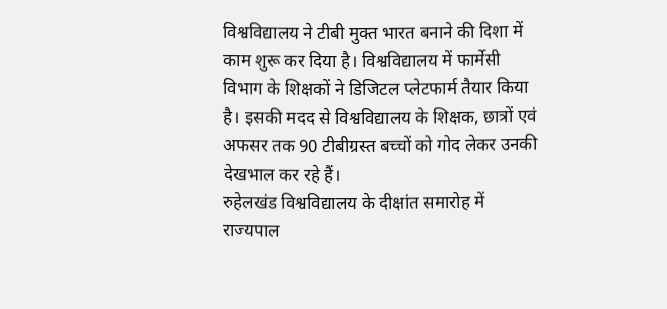विश्वविद्यालय ने टीबी मुक्त भारत बनाने की दिशा में काम शुरू कर दिया है। विश्वविद्यालय में फार्मेसी विभाग के शिक्षकों ने डिजिटल प्लेटफार्म तैयार किया है। इसकी मदद से विश्वविद्यालय के शिक्षक, छात्रों एवं अफसर तक 90 टीबीग्रस्त बच्चों को गोद लेकर उनकी देखभाल कर रहे हैं।
रुहेलखंड विश्वविद्यालय के दीक्षांत समारोह में राज्यपाल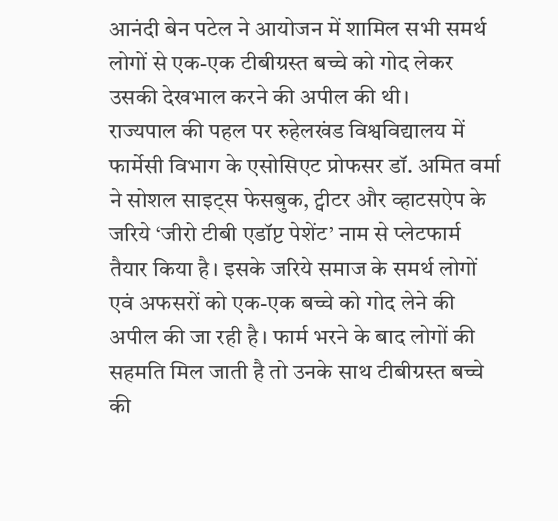आनंदी बेन पटेल ने आयोजन में शामिल सभी समर्थ लोगों से एक-एक टीबीग्रस्त बच्चे को गोद लेकर उसकी देखभाल करने की अपील की थी।
राज्यपाल की पहल पर रुहेलखंड विश्वविद्यालय में फार्मेसी विभाग के एसोसिएट प्रोफसर डॉ. अमित वर्मा ने सोशल साइट्स फेसबुक, ट्वीटर और व्हाटसऐप के जरिये ‘जीरो टीबी एडॉप्ट पेशेंट’ नाम से प्लेटफार्म तैयार किया है। इसके जरिये समाज के समर्थ लोगों एवं अफसरों को एक-एक बच्चे को गोद लेने की अपील की जा रही है। फार्म भरने के बाद लोगों की सहमति मिल जाती है तो उनके साथ टीबीग्रस्त बच्चे की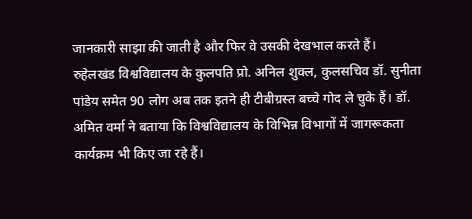जानकारी साझा की जाती है और फिर वे उसकी देखभाल करते हैं।
रुहेलखंड विश्वविद्यालय के कुलपति प्रो. अनिल शुक्ल, कुलसचिव डॉ. सुनीता पांडेय समेत 90 लोग अब तक इतने ही टीबीग्रस्त बच्चे गोद ले चुके हैं। डॉ. अमित वर्मा ने बताया कि विश्वविद्यालय के विभिन्न विभागों में जागरूकता कार्यक्रम भी किए जा रहे हैं।